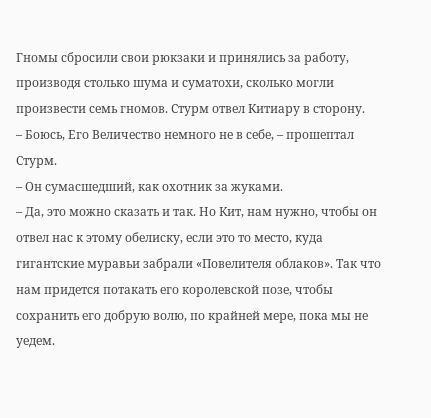Гномы сбросили свои рюкзаки и принялись за работу, производя столько шума и суматохи, сколько могли произвести семь гномов. Стурм отвел Китиару в сторону.
– Боюсь, Его Величество немного не в себе, – прошептал Стурм.
– Он сумасшедший, как охотник за жуками.
– Да, это можно сказать и так. Но Кит, нам нужно, чтобы он отвел нас к этому обелиску, если это то место, куда гигантские муравьи забрали «Повелителя облаков». Так что нам придется потакать его королевской позе, чтобы сохранить его добрую волю, по крайней мере, пока мы не уедем.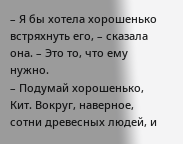– Я бы хотела хорошенько встряхнуть его, – сказала она. – Это то, что ему нужно.
– Подумай хорошенько, Кит. Вокруг, наверное, сотни древесных людей, и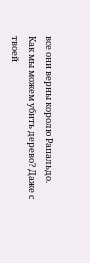все они верны королю Рапальдо. Как мы можем убить дерево? Даже с твоей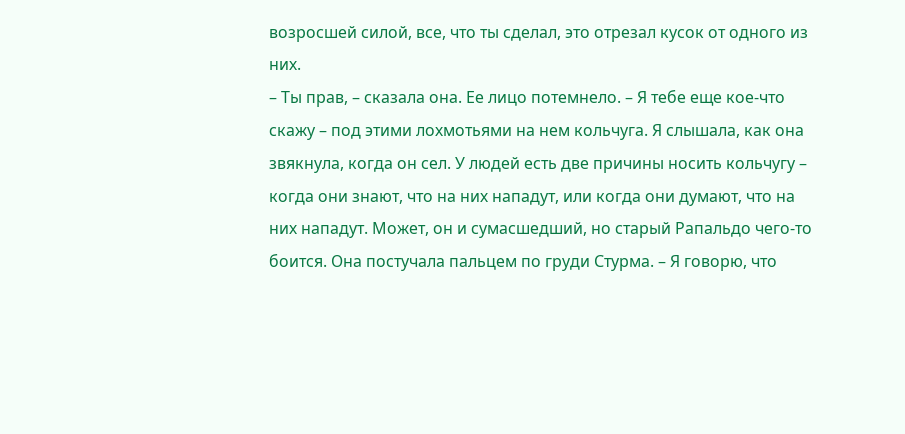возросшей силой, все, что ты сделал, это отрезал кусок от одного из них.
– Ты прав, – сказала она. Ее лицо потемнело. – Я тебе еще кое-что скажу – под этими лохмотьями на нем кольчуга. Я слышала, как она звякнула, когда он сел. У людей есть две причины носить кольчугу – когда они знают, что на них нападут, или когда они думают, что на них нападут. Может, он и сумасшедший, но старый Рапальдо чего-то боится. Она постучала пальцем по груди Стурма. – Я говорю, что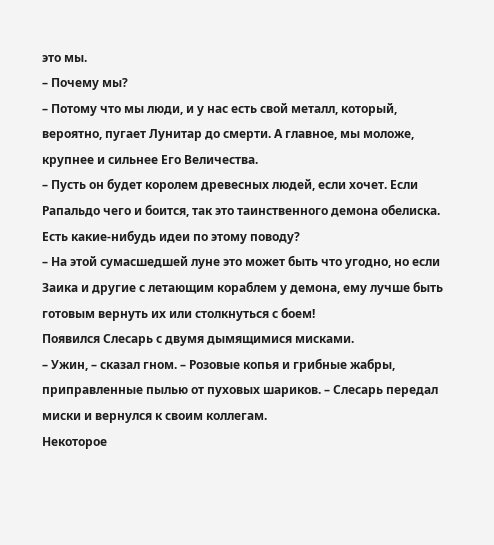это мы.
– Почему мы?
– Потому что мы люди, и у нас есть свой металл, который, вероятно, пугает Лунитар до смерти. А главное, мы моложе, крупнее и сильнее Его Величества.
– Пусть он будет королем древесных людей, если хочет. Если Рапальдо чего и боится, так это таинственного демона обелиска. Есть какие-нибудь идеи по этому поводу?
– На этой сумасшедшей луне это может быть что угодно, но если Заика и другие с летающим кораблем у демона, ему лучше быть готовым вернуть их или столкнуться с боем!
Появился Слесарь с двумя дымящимися мисками.
– Ужин, – сказал гном. – Розовые копья и грибные жабры, приправленные пылью от пуховых шариков. – Слесарь передал миски и вернулся к своим коллегам.
Некоторое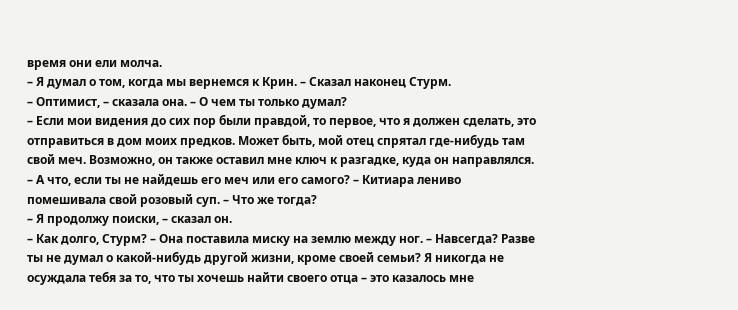время они ели молча.
– Я думал о том, когда мы вернемся к Крин. – Сказал наконец Стурм.
– Оптимист, – сказала она. – О чем ты только думал?
– Если мои видения до сих пор были правдой, то первое, что я должен сделать, это отправиться в дом моих предков. Может быть, мой отец спрятал где-нибудь там свой меч. Возможно, он также оставил мне ключ к разгадке, куда он направлялся.
– А что, если ты не найдешь его меч или его самого? – Китиара лениво помешивала свой розовый суп. – Что же тогда?
– Я продолжу поиски, – сказал он.
– Как долго, Стурм? – Она поставила миску на землю между ног. – Навсегда? Разве ты не думал о какой-нибудь другой жизни, кроме своей семьи? Я никогда не осуждала тебя за то, что ты хочешь найти своего отца – это казалось мне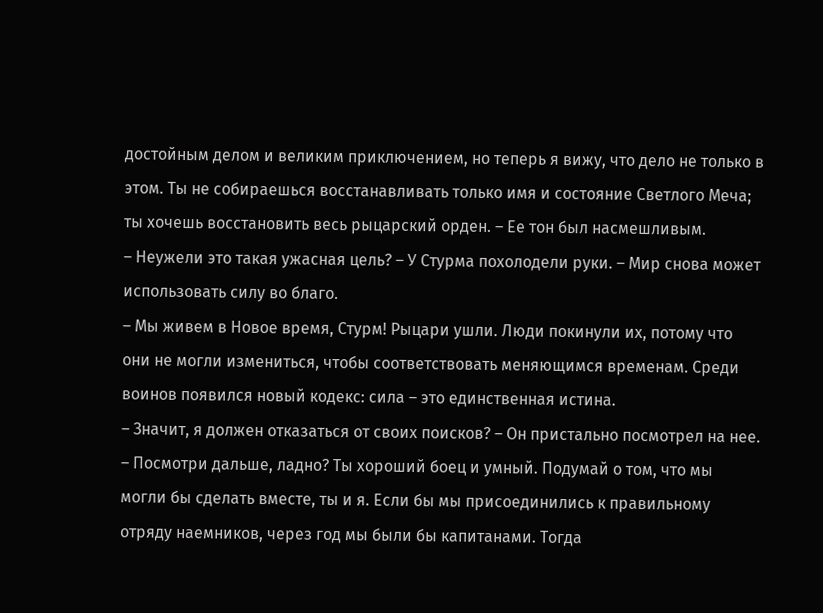достойным делом и великим приключением, но теперь я вижу, что дело не только в этом. Ты не собираешься восстанавливать только имя и состояние Светлого Меча; ты хочешь восстановить весь рыцарский орден. – Ее тон был насмешливым.
– Неужели это такая ужасная цель? – У Стурма похолодели руки. – Мир снова может использовать силу во благо.
– Мы живем в Новое время, Стурм! Рыцари ушли. Люди покинули их, потому что они не могли измениться, чтобы соответствовать меняющимся временам. Среди воинов появился новый кодекс: сила – это единственная истина.
– Значит, я должен отказаться от своих поисков? – Он пристально посмотрел на нее.
– Посмотри дальше, ладно? Ты хороший боец и умный. Подумай о том, что мы могли бы сделать вместе, ты и я. Если бы мы присоединились к правильному отряду наемников, через год мы были бы капитанами. Тогда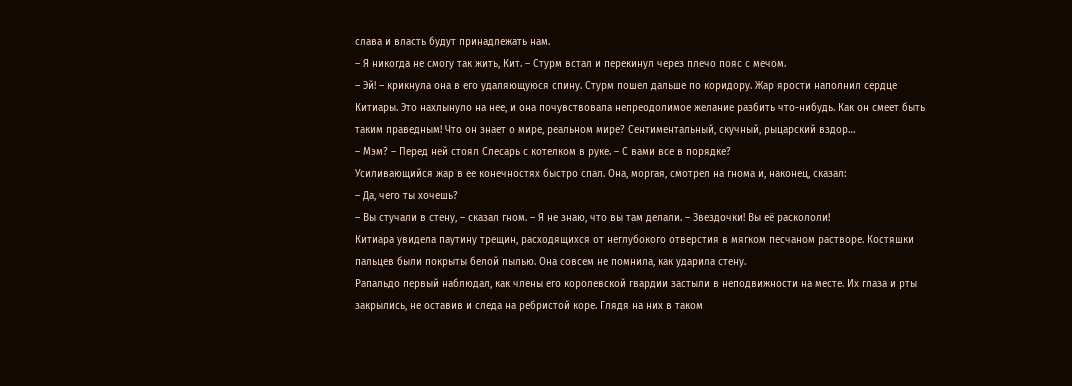слава и власть будут принадлежать нам.
– Я никогда не смогу так жить, Кит. – Стурм встал и перекинул через плечо пояс с мечом.
– Эй! – крикнула она в его удаляющуюся спину. Стурм пошел дальше по коридору. Жар ярости наполнил сердце Китиары. Это нахлынуло на нее, и она почувствовала непреодолимое желание разбить что-нибудь. Как он смеет быть таким праведным! Что он знает о мире, реальном мире? Сентиментальный, скучный, рыцарский вздор…
– Мэм? – Перед ней стоял Слесарь с котелком в руке. – С вами все в порядке?
Усиливающийся жар в ее конечностях быстро спал. Она, моргая, смотрел на гнома и, наконец, сказал:
– Да, чего ты хочешь?
– Вы стучали в стену, – сказал гном. – Я не знаю, что вы там делали. – Звездочки! Вы её раскололи!
Китиара увидела паутину трещин, расходящихся от неглубокого отверстия в мягком песчаном растворе. Костяшки пальцев были покрыты белой пылью. Она совсем не помнила, как ударила стену.
Рапальдо первый наблюдал, как члены его королевской гвардии застыли в неподвижности на месте. Их глаза и рты закрылись, не оставив и следа на ребристой коре. Глядя на них в таком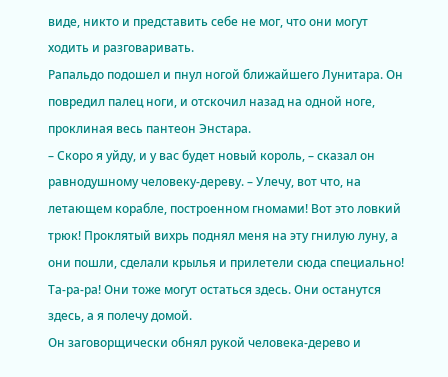виде, никто и представить себе не мог, что они могут ходить и разговаривать.
Рапальдо подошел и пнул ногой ближайшего Лунитара. Он повредил палец ноги, и отскочил назад на одной ноге, проклиная весь пантеон Энстара.
– Скоро я уйду, и у вас будет новый король, – сказал он равнодушному человеку-дереву. – Улечу, вот что, на летающем корабле, построенном гномами! Вот это ловкий трюк! Проклятый вихрь поднял меня на эту гнилую луну, а они пошли, сделали крылья и прилетели сюда специально! Та-ра-ра! Они тоже могут остаться здесь. Они останутся здесь, а я полечу домой.
Он заговорщически обнял рукой человека-дерево и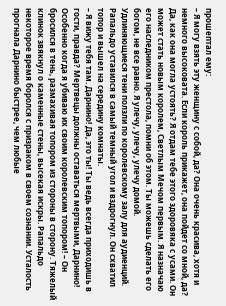прошептал ему:
– Я могу взять эту женщину с собой, да? Она очень красива, хотя и немного высоковата. Если король прикажет, она пойдет со мной, да? Да, как она могла устоять? Я отдам тебе этого здоровяка с усами. Он может стать новым королем, Светлым Мечом первым. Я назначаю его наследником престола, помни об этом. Ты можешь сделать его богом, не все равно. Я улечу, улечу, улечу домой.
Удлиняющиеся тени ползли по королевскому залу для аудиенций. Рапальдо уставился в самый темный угол и вздрогнул. Он схватил топор и вышел на середину комнаты.
– Я вижу тебя там. Дарнино! Да, это ты! Ты ведь всегда приходишь в гости, правда? Мертвецы должны оставаться мертвыми, Дарнино! Особенно когда я убиваю их своим королевским топором! – Он бросился в тень, размахивая топором из стороны в сторону. Тяжелый клинок звякнул о каменные стены, высекая искры. Рапальдо некоторое время боролся с призраком в своем сознании. Усталость прогнала Дарнино быстрее, чем любые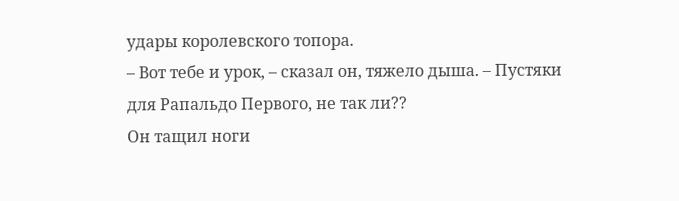удары королевского топора.
– Вот тебе и урок, – сказал он, тяжело дыша. – Пустяки для Рапальдо Первого, не так ли??
Он тащил ноги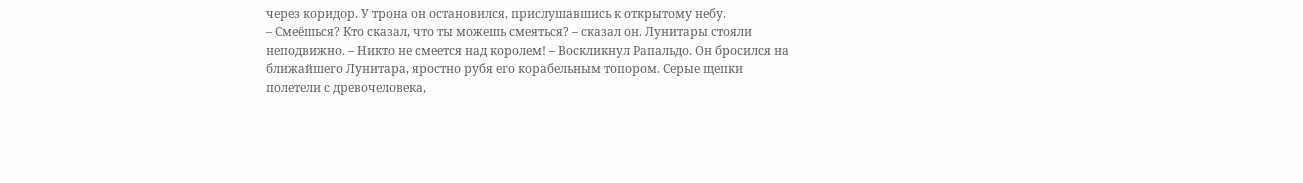через коридор. У трона он остановился, прислушавшись к открытому небу.
– Смеёшься? Кто сказал, что ты можешь смеяться? – сказал он. Лунитары стояли неподвижно. – Никто не смеется над королем! – Воскликнул Рапальдо. Он бросился на ближайшего Лунитара, яростно рубя его корабельным топором. Серые щепки полетели с древочеловека,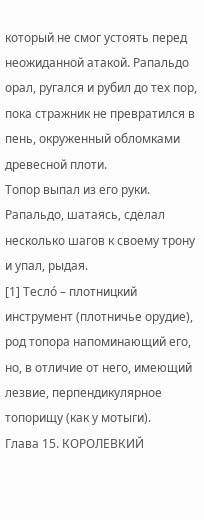который не смог устоять перед неожиданной атакой. Рапальдо орал, ругался и рубил до тех пор, пока стражник не превратился в пень, окруженный обломками древесной плоти.
Топор выпал из его руки. Рапальдо, шатаясь, сделал несколько шагов к своему трону и упал, рыдая.
[1] Теслó – плотницкий инструмент (плотничье орудие), род топора напоминающий его, но, в отличие от него, имеющий лезвие, перпендикулярное топорищу (как у мотыги).
Глава 15. КОРОЛЕВКИЙ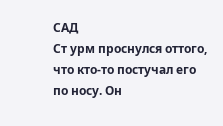САД
Ст урм проснулся оттого, что кто-то постучал его по носу. Он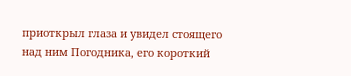приоткрыл глаза и увидел стоящего над ним Погодника, его короткий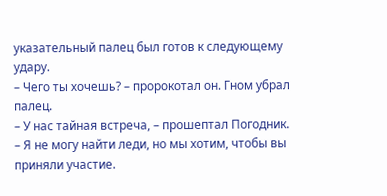указательный палец был готов к следующему удару.
– Чего ты хочешь? – пророкотал он. Гном убрал палец.
– У нас тайная встреча, – прошептал Погодник. – Я не могу найти леди, но мы хотим, чтобы вы приняли участие.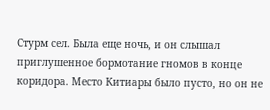Стурм сел. Была еще ночь, и он слышал приглушенное бормотание гномов в конце коридора. Место Китиары было пусто, но он не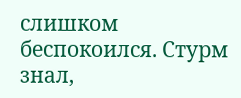слишком беспокоился. Стурм знал,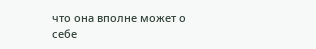что она вполне может о себе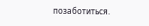позаботиться.